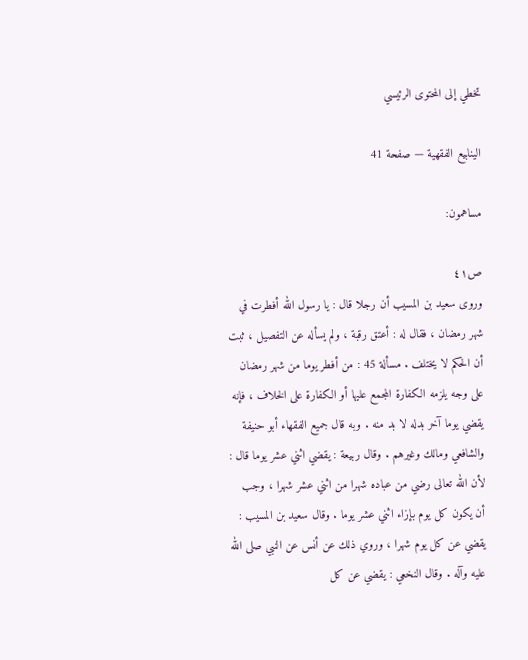تخطي إلى المحتوى الرئيسي

الينابيع الفقهية — صفحة 41

مساهمون:

ص٤١
وروى سعيد بن المسيب أن رجلا قال : يا رسول الله أفطرت في شهر رمضان ، فقال له : أعتق رقبة ، ولم يسأله عن التفصيل ، ثبت أن الحكم لا يختلف . مسألة 45 : من أفطر يوما من شهر رمضان على وجه يلزمه الكفارة المجمع عليها أو الكفارة على الخلاف ، فإنه يقضي يوما آخر بدله لا بد منه . وبه قال جميع الفقهاء أبو حنيفة والشافعي ومالك وغيرهم . وقال ربيعة : يقضي اثني عشر يوما قال : لأن الله تعالى رضي من عباده شهرا من اثني عشر شهرا ، وجب أن يكون كل يوم بإزاء اثني عشر يوما . وقال سعيد بن المسيب : يقضي عن كل يوم شهرا ، وروي ذلك عن أنس عن النبي صلى الله عليه وآله . وقال النخعي : يقضي عن كل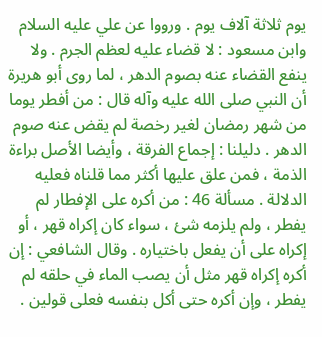يوم ثلاثة آلاف يوم . ورووا عن علي عليه السلام وابن مسعود : لا قضاء عليه لعظم الجرم . ولا ينفع القضاء عنه بصوم الدهر ، لما روى أبو هريرة أن النبي صلى الله عليه وآله قال : من أفطر يوما من شهر رمضان لغير رخصة لم يقض عنه صوم الدهر . دليلنا : إجماع الفرقة ، وأيضا الأصل براءة الذمة ، فمن علق عليها أكثر مما قلناه فعليه الدلالة . مسألة 46 : من أكره على الإفطار لم يفطر ، ولم يلزمه شئ ، سواء كان إكراه قهر ، أو إكراه على أن يفعل باختياره . وقال الشافعي : إن أكره إكراه قهر مثل أن يصب الماء في حلقه لم يفطر ، وإن أكره حتى أكل بنفسه فعلى قولين .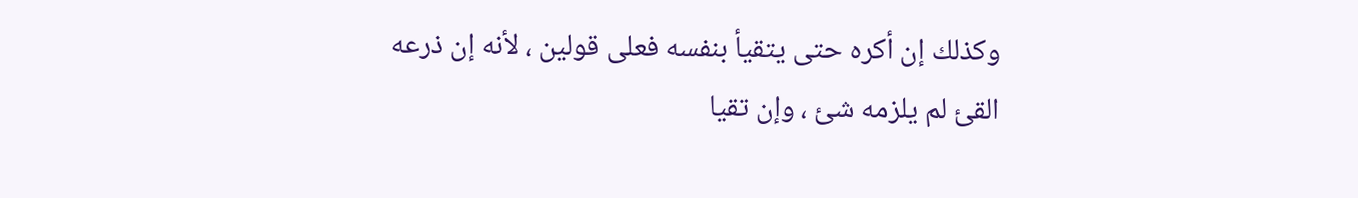وكذلك إن أكره حتى يتقيأ بنفسه فعلى قولين ، لأنه إن ذرعه القئ لم يلزمه شئ ، وإن تقيا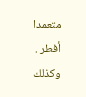متعمدا أفطر . وكذلك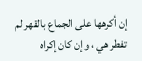إن أكرهها على الجماع بالقهر لم تفطر هي ، وإن كان إكراه